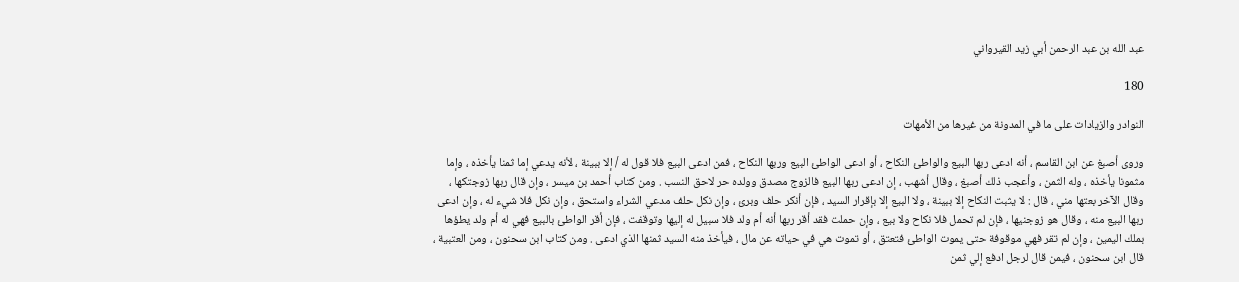عبد الله بن عبد الرحمن أبي زيد القيرواني

180

النوادر والزيادات على ما في المدونة من غيرها من الأمهات

وروى أصبغ عن ابن القاسم ، أنه ادعى ربها البيع والواطئ النكاح ، أو ادعى الواطئ البيع وربها النكاح ، فمن ادعى البيع فلا قول له / إلا ببينة ، لأنه يدعي إما ثمنا يأخذه ، وإما مثمونا يأخذه ، وله الثمن ، وأعجب ذلك أصبغ ، وقال أشهب ، إن ادعى ربها البيع فالزوج مصدق وولده حر لاحق النسب . ومن كتاب أحمد بن ميسر ، وإن قال ربها زوجتكها ، وقال الآخر بعتها مني ، قال : لا يثبت النكاح إلا ببينة ، ولا البيع إلا بإقرار السيد ، فإن أنكر حلف وبرئ ، وإن نكل حلف مدعي الشراء واستحق ، وإن نكل فلا شيء له ، وإن ادعى ربها البيع منه ، وقال هو زوجنيها ، فإن لم تحمل فلا نكاح ولا بيع ، وإن حملت فقد أقر ربها أنه أم ولد فلا سبيل له إليها وتوقفت ، فإن أقر الواطئ بالبيع فهي له أم ولد يطؤها بملك اليمين ، وإن لم تقر فهي موقوفة حتى يموت الواطئ فتعتق ، أو تموت هي في حياته عن مال ، فيأخذ منه السيد ثمنها الذي ادعى . ومن كتاب ابن سحنون ، ومن العتبية ، قال ابن سحنون ، فيمن قال لرجل ادفع إلي ثمن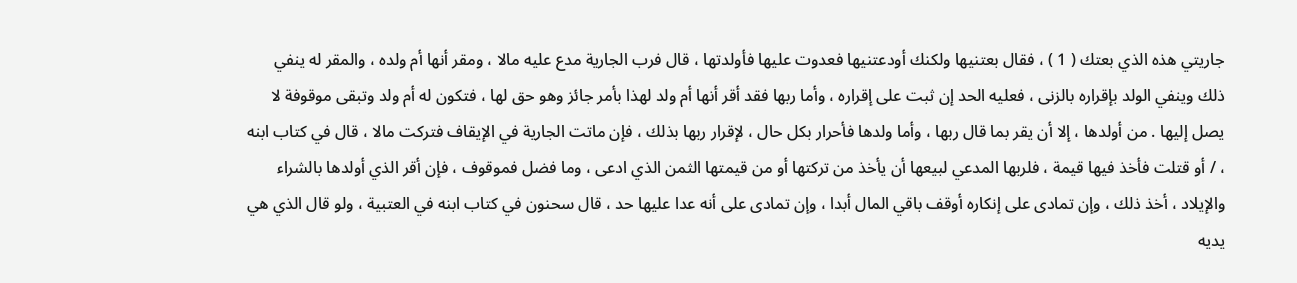جاريتي هذه الذي بعتك ( 1 ) ، فقال بعتنيها ولكنك أودعتنيها فعدوت عليها فأولدتها ، قال فرب الجارية مدع عليه مالا ، ومقر أنها أم ولده ، والمقر له ينفي ذلك وينفي الولد بإقراره بالزنى ، فعليه الحد إن ثبت على إقراره ، وأما ربها فقد أقر أنها أم ولد لهذا بأمر جائز وهو حق لها ، فتكون له أم ولد وتبقى موقوفة لا يصل إليها . من أولدها ، إلا أن يقر بما قال ربها ، وأما ولدها فأحرار بكل حال ، لإقرار ربها بذلك ، فإن ماتت الجارية في الإيقاف فتركت مالا ، قال في كتاب ابنه ، / أو قتلت فأخذ فيها قيمة ، فلربها المدعي لبيعها أن يأخذ من تركتها أو من قيمتها الثمن الذي ادعى ، وما فضل فموقوف ، فإن أقر الذي أولدها بالشراء والإيلاد ، أخذ ذلك ، وإن تمادى على إنكاره أوقف باقي المال أبدا ، وإن تمادى على أنه عدا عليها حد ، قال سحنون في كتاب ابنه في العتبية ، ولو قال الذي هي يديه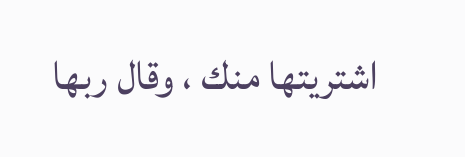اشتريتها منك ، وقال ربها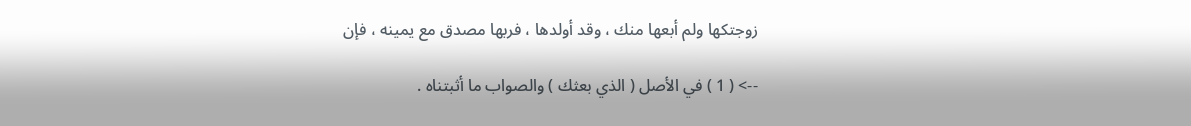زوجتكها ولم أبعها منك ، وقد أولدها ، فربها مصدق مع يمينه ، فإن

--> ( 1 ) في الأصل ( الذي بعثك ) والصواب ما أثبتناه .